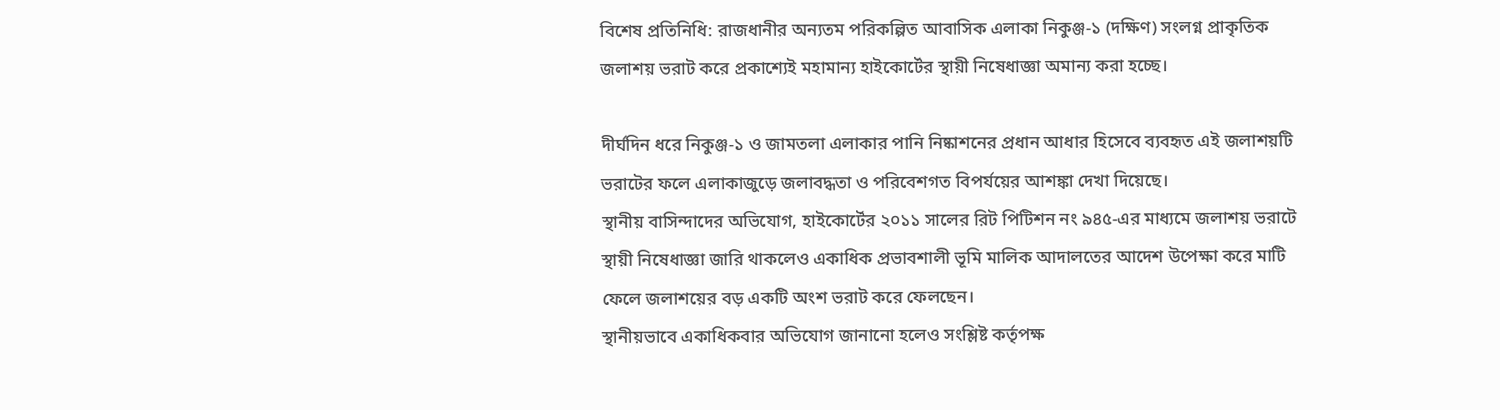বিশেষ প্রতিনিধি: রাজধানীর অন্যতম পরিকল্পিত আবাসিক এলাকা নিকুঞ্জ-১ (দক্ষিণ) সংলগ্ন প্রাকৃতিক জলাশয় ভরাট করে প্রকাশ্যেই মহামান্য হাইকোর্টের স্থায়ী নিষেধাজ্ঞা অমান্য করা হচ্ছে।

দীর্ঘদিন ধরে নিকুঞ্জ-১ ও জামতলা এলাকার পানি নিষ্কাশনের প্রধান আধার হিসেবে ব্যবহৃত এই জলাশয়টি ভরাটের ফলে এলাকাজুড়ে জলাবদ্ধতা ও পরিবেশগত বিপর্যয়ের আশঙ্কা দেখা দিয়েছে।
স্থানীয় বাসিন্দাদের অভিযোগ, হাইকোর্টের ২০১১ সালের রিট পিটিশন নং ৯৪৫-এর মাধ্যমে জলাশয় ভরাটে স্থায়ী নিষেধাজ্ঞা জারি থাকলেও একাধিক প্রভাবশালী ভূমি মালিক আদালতের আদেশ উপেক্ষা করে মাটি ফেলে জলাশয়ের বড় একটি অংশ ভরাট করে ফেলছেন।
স্থানীয়ভাবে একাধিকবার অভিযোগ জানানো হলেও সংশ্লিষ্ট কর্তৃপক্ষ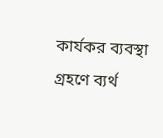কার্যকর ব্যবস্থা গ্রহণে ব্যর্থ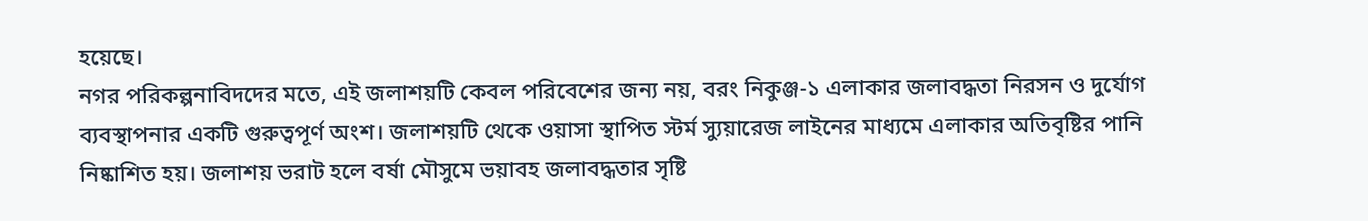হয়েছে।
নগর পরিকল্পনাবিদদের মতে, এই জলাশয়টি কেবল পরিবেশের জন্য নয়, বরং নিকুঞ্জ-১ এলাকার জলাবদ্ধতা নিরসন ও দুর্যোগ ব্যবস্থাপনার একটি গুরুত্বপূর্ণ অংশ। জলাশয়টি থেকে ওয়াসা স্থাপিত স্টর্ম স্যুয়ারেজ লাইনের মাধ্যমে এলাকার অতিবৃষ্টির পানি নিষ্কাশিত হয়। জলাশয় ভরাট হলে বর্ষা মৌসুমে ভয়াবহ জলাবদ্ধতার সৃষ্টি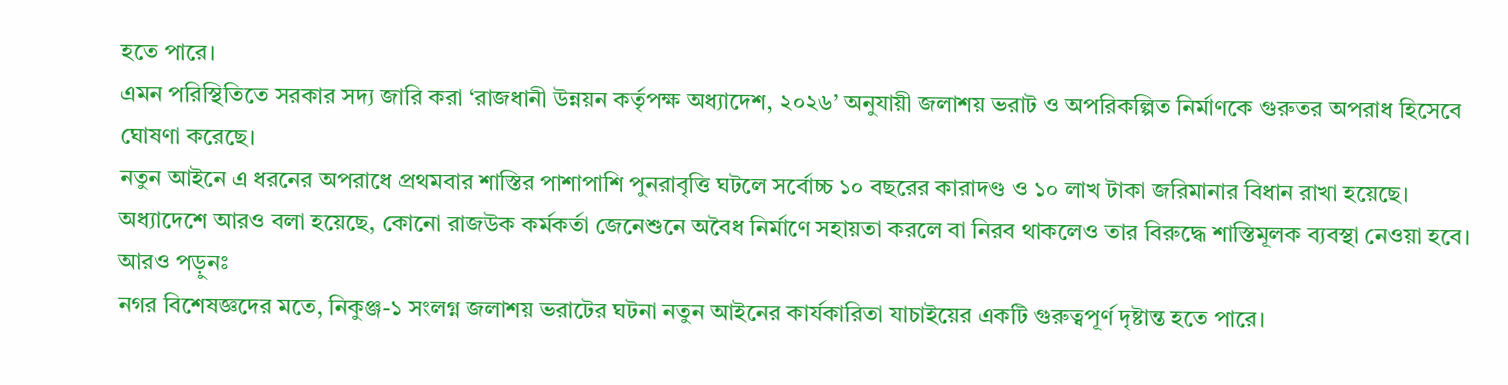হতে পারে।
এমন পরিস্থিতিতে সরকার সদ্য জারি করা ‘রাজধানী উন্নয়ন কর্তৃপক্ষ অধ্যাদেশ, ২০২৬’ অনুযায়ী জলাশয় ভরাট ও অপরিকল্পিত নির্মাণকে গুরুতর অপরাধ হিসেবে ঘোষণা করেছে।
নতুন আইনে এ ধরনের অপরাধে প্রথমবার শাস্তির পাশাপাশি পুনরাবৃত্তি ঘটলে সর্বোচ্চ ১০ বছরের কারাদণ্ড ও ১০ লাখ টাকা জরিমানার বিধান রাখা হয়েছে।
অধ্যাদেশে আরও বলা হয়েছে, কোনো রাজউক কর্মকর্তা জেনেশুনে অবৈধ নির্মাণে সহায়তা করলে বা নিরব থাকলেও তার বিরুদ্ধে শাস্তিমূলক ব্যবস্থা নেওয়া হবে।
আরও পড়ুনঃ
নগর বিশেষজ্ঞদের মতে, নিকুঞ্জ-১ সংলগ্ন জলাশয় ভরাটের ঘটনা নতুন আইনের কার্যকারিতা যাচাইয়ের একটি গুরুত্বপূর্ণ দৃষ্টান্ত হতে পারে।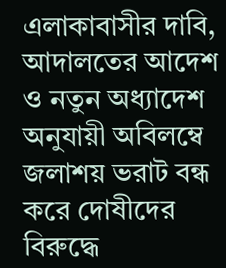এলাকাবাসীর দাবি, আদালতের আদেশ ও নতুন অধ্যাদেশ অনুযায়ী অবিলম্বে জলাশয় ভরাট বন্ধ করে দোষীদের বিরুদ্ধে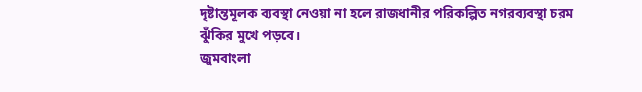দৃষ্টান্তমূলক ব্যবস্থা নেওয়া না হলে রাজধানীর পরিকল্পিত নগরব্যবস্থা চরম ঝুঁকির মুখে পড়বে।
জুমবাংলা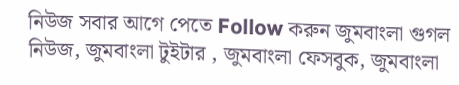নিউজ সবার আগে পেতে Follow করুন জুমবাংলা গুগল নিউজ, জুমবাংলা টুইটার , জুমবাংলা ফেসবুক, জুমবাংলা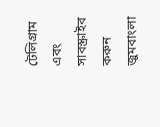টেলিগ্রাম এবং সাবস্ক্রাইব করুন জুমবাংলা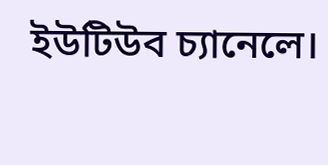ইউটিউব চ্যানেলে।